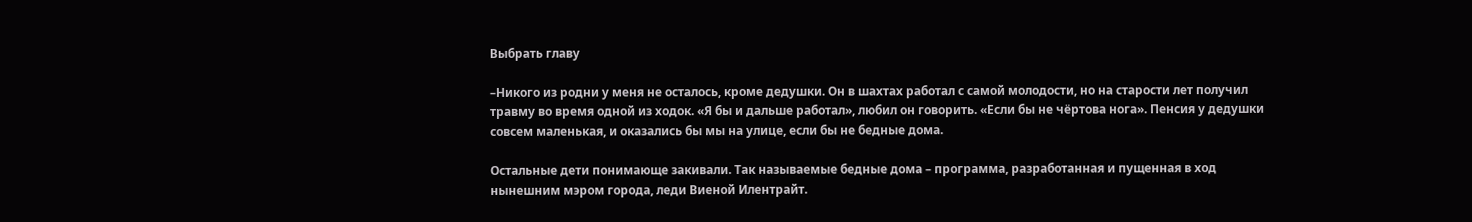Выбрать главу

–Никого из родни у меня не осталось, кроме дедушки. Он в шахтах работал с самой молодости, но на старости лет получил травму во время одной из ходок. «Я бы и дальше работал», любил он говорить. «Если бы не чёртова нога». Пенсия у дедушки совсем маленькая, и оказались бы мы на улице, если бы не бедные дома.

Остальные дети понимающе закивали. Так называемые бедные дома – программа, разработанная и пущенная в ход нынешним мэром города, леди Виеной Илентрайт.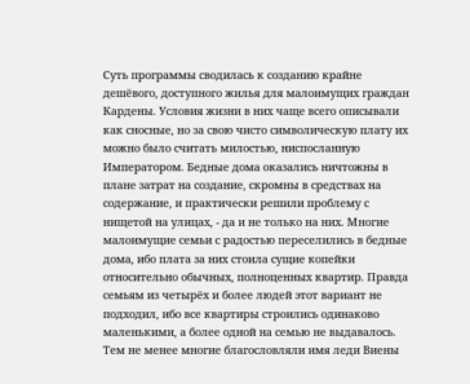Суть программы сводилась к созданию крайне дешёвого, доступного жилья для малоимущих граждан Кардены. Условия жизни в них чаще всего описывали как сносные, но за свою чисто символическую плату их можно было считать милостью, ниспосланную Императором. Бедные дома оказались ничтожны в плане затрат на создание, скромны в средствах на содержание, и практически решили проблему с нищетой на улицах, - да и не только на них. Многие малоимущие семьи с радостью переселились в бедные дома, ибо плата за них стоила сущие копейки относительно обычных, полноценных квартир. Правда семьям из четырёх и более людей этот вариант не подходил, ибо все квартиры строились одинаково маленькими, а более одной на семью не выдавалось. Тем не менее многие благословляли имя леди Виены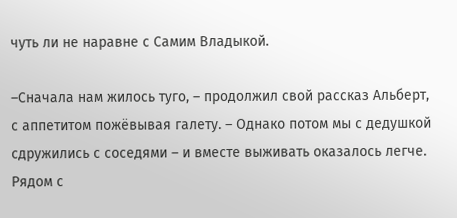чуть ли не наравне с Самим Владыкой.

–Сначала нам жилось туго, – продолжил свой рассказ Альберт, с аппетитом пожёвывая галету. – Однако потом мы с дедушкой сдружились с соседями – и вместе выживать оказалось легче. Рядом с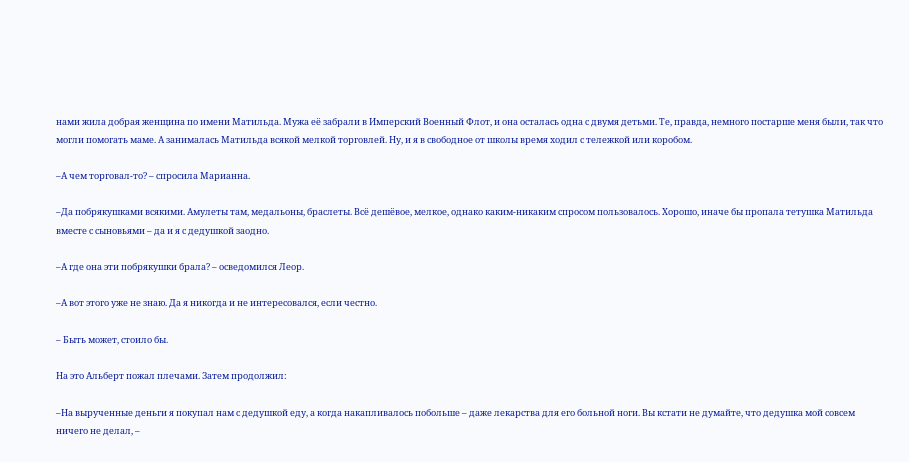нами жила добрая женщина по имени Матильда. Мужа её забрали в Имперский Военный Флот, и она осталась одна с двумя детьми. Те, правда, немного постарше меня были, так что могли помогать маме. А занималась Матильда всякой мелкой торговлей. Ну, и я в свободное от школы время ходил с тележкой или коробом.

–А чем торговал-то? – спросила Марианна.

–Да побрякушками всякими. Амулеты там, медальоны, браслеты. Всё дешёвое, мелкое, однако каким-никаким спросом пользовалось. Хорошо, иначе бы пропала тетушка Матильда вместе с сыновьями – да и я с дедушкой заодно.

–А где она эти побрякушки брала? – осведомился Леор.

–А вот этого уже не знаю. Да я никогда и не интересовался, если честно.

– Быть может, стоило бы.

На это Альберт пожал плечами. Затем продолжил:

–На вырученные деньги я покупал нам с дедушкой еду, а когда накапливалось побольше – даже лекарства для его больной ноги. Вы кстати не думайте, что дедушка мой совсем ничего не делал, –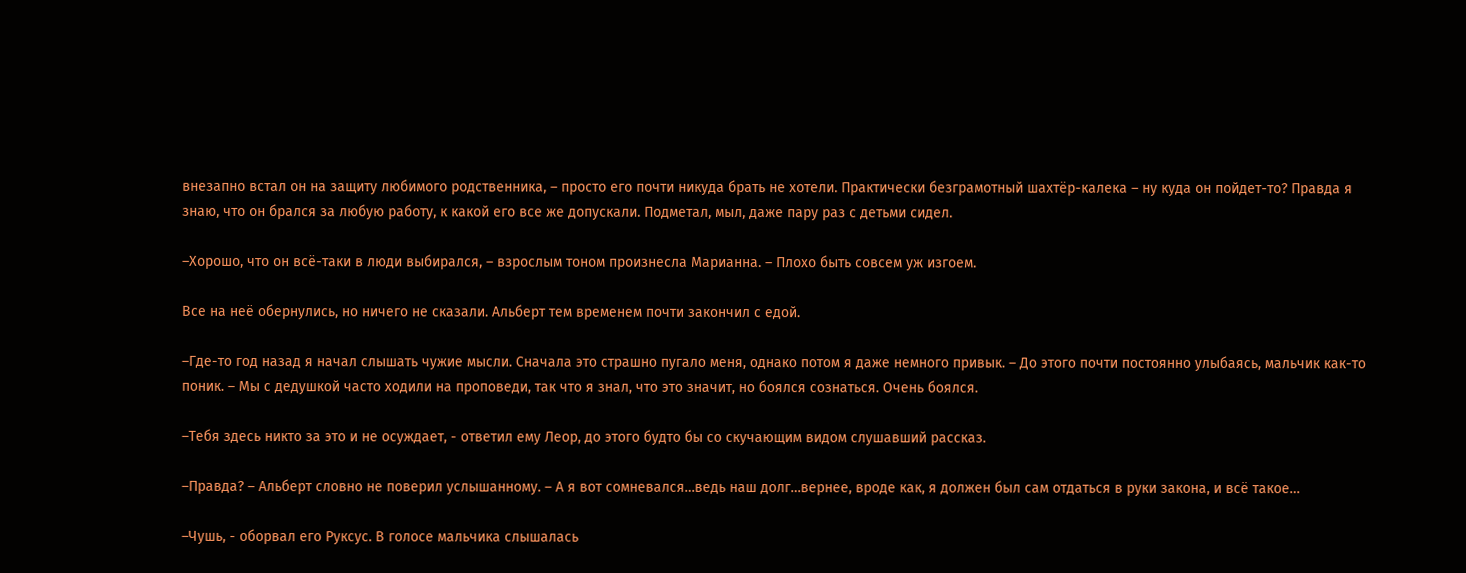внезапно встал он на защиту любимого родственника, – просто его почти никуда брать не хотели. Практически безграмотный шахтёр-калека – ну куда он пойдет-то? Правда я знаю, что он брался за любую работу, к какой его все же допускали. Подметал, мыл, даже пару раз с детьми сидел.

–Хорошо, что он всё-таки в люди выбирался, – взрослым тоном произнесла Марианна. – Плохо быть совсем уж изгоем.

Все на неё обернулись, но ничего не сказали. Альберт тем временем почти закончил с едой.

–Где-то год назад я начал слышать чужие мысли. Сначала это страшно пугало меня, однако потом я даже немного привык. – До этого почти постоянно улыбаясь, мальчик как-то поник. – Мы с дедушкой часто ходили на проповеди, так что я знал, что это значит, но боялся сознаться. Очень боялся.

–Тебя здесь никто за это и не осуждает, - ответил ему Леор, до этого будто бы со скучающим видом слушавший рассказ.

–Правда? – Альберт словно не поверил услышанному. – А я вот сомневался…ведь наш долг…вернее, вроде как, я должен был сам отдаться в руки закона, и всё такое…

–Чушь, - оборвал его Руксус. В голосе мальчика слышалась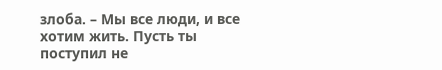злоба. – Мы все люди, и все хотим жить. Пусть ты поступил не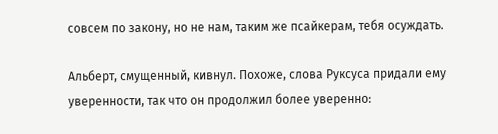совсем по закону, но не нам, таким же псайкерам, тебя осуждать.

Альберт, смущенный, кивнул. Похоже, слова Руксуса придали ему уверенности, так что он продолжил более уверенно: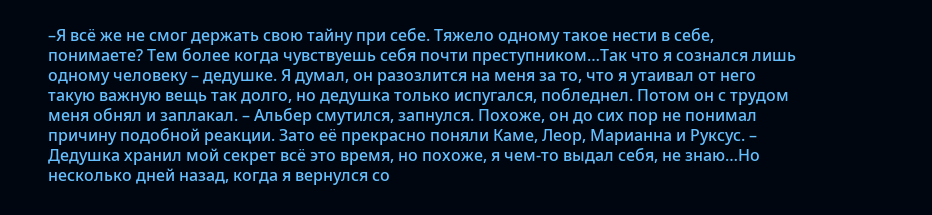–Я всё же не смог держать свою тайну при себе. Тяжело одному такое нести в себе, понимаете? Тем более когда чувствуешь себя почти преступником…Так что я сознался лишь одному человеку – дедушке. Я думал, он разозлится на меня за то, что я утаивал от него такую важную вещь так долго, но дедушка только испугался, побледнел. Потом он с трудом меня обнял и заплакал. – Альбер смутился, запнулся. Похоже, он до сих пор не понимал причину подобной реакции. Зато её прекрасно поняли Каме, Леор, Марианна и Руксус. – Дедушка хранил мой секрет всё это время, но похоже, я чем-то выдал себя, не знаю…Но несколько дней назад, когда я вернулся со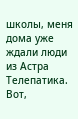школы, меня дома уже ждали люди из Астра Телепатика. Вот,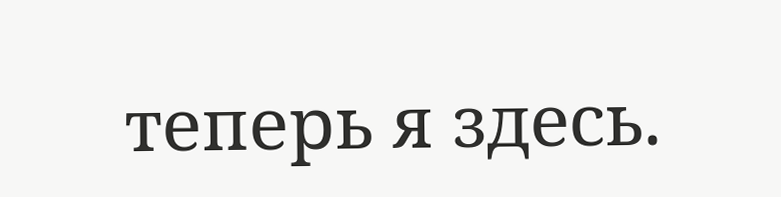теперь я здесь.